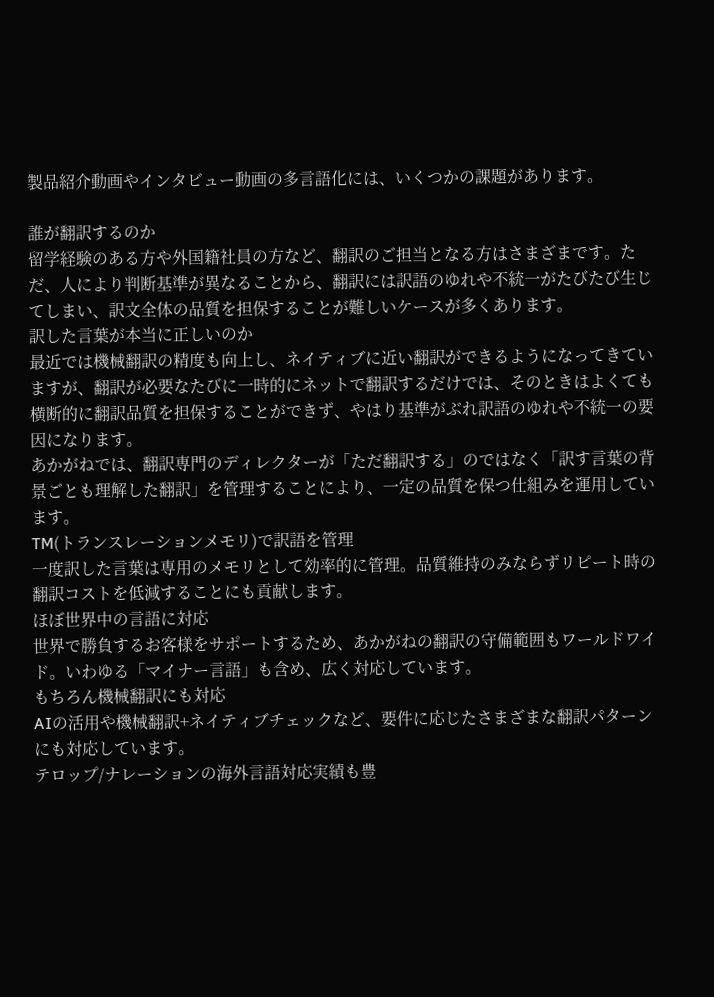製品紹介動画やインタビュー動画の多言語化には、いくつかの課題があります。

誰が翻訳するのか
留学経験のある方や外国籍社員の方など、翻訳のご担当となる方はさまざまです。ただ、人により判断基準が異なることから、翻訳には訳語のゆれや不統一がたびたび生じてしまい、訳文全体の品質を担保することが難しいケースが多くあります。
訳した言葉が本当に正しいのか
最近では機械翻訳の精度も向上し、ネイティブに近い翻訳ができるようになってきていますが、翻訳が必要なたびに一時的にネットで翻訳するだけでは、そのときはよくても横断的に翻訳品質を担保することができず、やはり基準がぶれ訳語のゆれや不統一の要因になります。
あかがねでは、翻訳専門のディレクターが「ただ翻訳する」のではなく「訳す言葉の背景ごとも理解した翻訳」を管理することにより、一定の品質を保つ仕組みを運用しています。
TM(トランスレーションメモリ)で訳語を管理
一度訳した言葉は専用のメモリとして効率的に管理。品質維持のみならずリピート時の翻訳コストを低減することにも貢献します。
ほぼ世界中の言語に対応
世界で勝負するお客様をサポートするため、あかがねの翻訳の守備範囲もワールドワイド。いわゆる「マイナー言語」も含め、広く対応しています。
もちろん機械翻訳にも対応
AIの活用や機械翻訳+ネイティブチェックなど、要件に応じたさまざまな翻訳パターンにも対応しています。
テロップ/ナレーションの海外言語対応実績も豊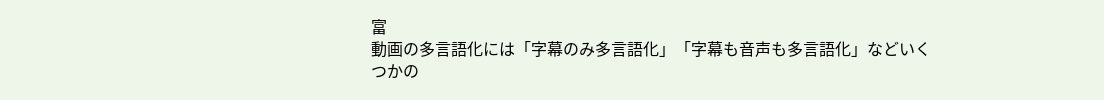富
動画の多言語化には「字幕のみ多言語化」「字幕も音声も多言語化」などいくつかの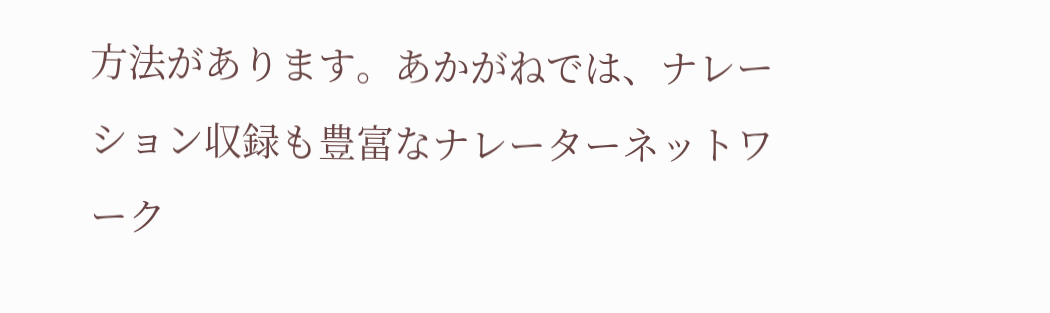方法があります。あかがねでは、ナレーション収録も豊富なナレーターネットワーク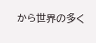から世界の多く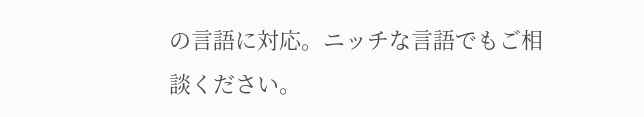の言語に対応。ニッチな言語でもご相談ください。